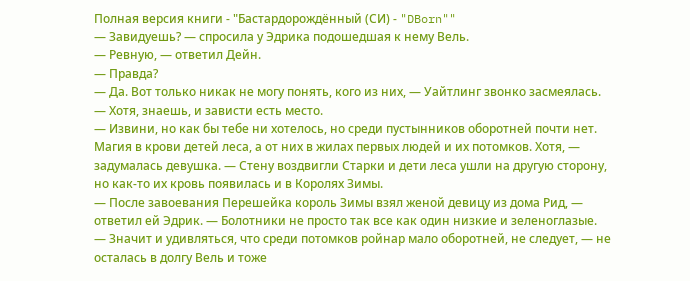Полная версия книги - "Бастардорождённый (СИ) - "DBorn""
— Завидуешь? — спросила у Эдрика подошедшая к нему Вель.
— Ревную, — ответил Дейн.
— Правда?
— Да. Вот только никак не могу понять, кого из них, — Уайтлинг звонко засмеялась. — Хотя, знаешь, и зависти есть место.
— Извини, но как бы тебе ни хотелось, но среди пустынников оборотней почти нет. Магия в крови детей леса, а от них в жилах первых людей и их потомков. Хотя, — задумалась девушка. — Стену воздвигли Старки и дети леса ушли на другую сторону, но как-то их кровь появилась и в Королях Зимы.
— После завоевания Перешейка король Зимы взял женой девицу из дома Рид, — ответил ей Эдрик. — Болотники не просто так все как один низкие и зеленоглазые.
— Значит и удивляться, что среди потомков ройнар мало оборотней, не следует, — не осталась в долгу Вель и тоже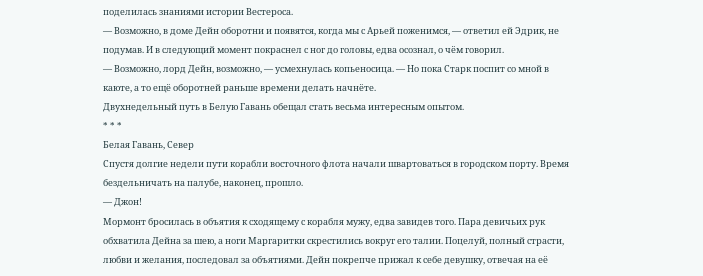поделилась знаниями истории Вестероса.
— Возможно, в доме Дейн оборотни и появятся, когда мы с Арьей поженимся, — ответил ей Эдрик, не подумав. И в следующий момент покраснел с ног до головы, едва осознал, о чём говорил.
— Возможно, лорд Дейн, возможно, — усмехнулась копьеносица. — Но пока Старк поспит со мной в каюте, а то ещё оборотней раньше времени делать начнёте.
Двухнедельный путь в Белую Гавань обещал стать весьма интересным опытом.
* * *
Белая Гавань, Север
Спустя долгие недели пути корабли восточного флота начали швартоваться в городском порту. Время бездельничать на палубе, наконец, прошло.
— Джон!
Мормонт бросилась в объятия к сходящему с корабля мужу, едва завидев того. Пара девичьих рук обхватила Дейна за шею, а ноги Маргаритки скрестились вокруг его талии. Поцелуй, полный страсти, любви и желания, последовал за объятиями. Дейн покрепче прижал к себе девушку, отвечая на её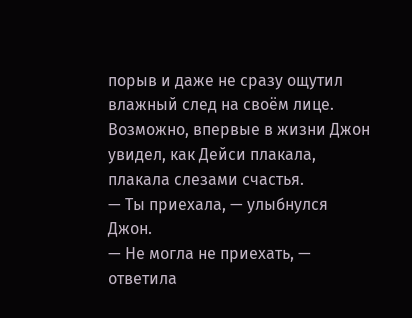порыв и даже не сразу ощутил влажный след на своём лице. Возможно, впервые в жизни Джон увидел, как Дейси плакала, плакала слезами счастья.
— Ты приехала, — улыбнулся Джон.
— Не могла не приехать, — ответила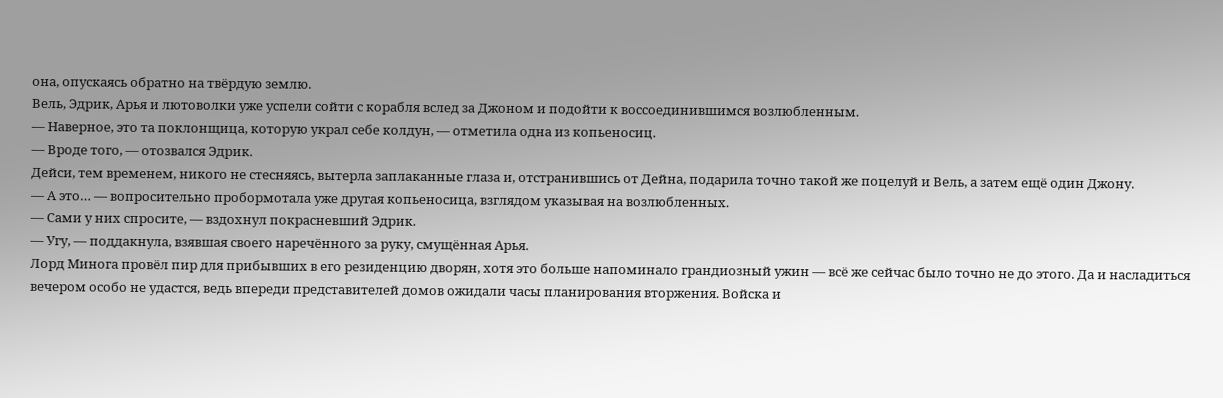она, опускаясь обратно на твёрдую землю.
Вель, Эдрик, Арья и лютоволки уже успели сойти с корабля вслед за Джоном и подойти к воссоединившимся возлюбленным.
— Наверное, это та поклонщица, которую украл себе колдун, — отметила одна из копьеносиц.
— Вроде того, — отозвался Эдрик.
Дейси, тем временем, никого не стесняясь, вытерла заплаканные глаза и, отстранившись от Дейна, подарила точно такой же поцелуй и Вель, а затем ещё один Джону.
— А это… — вопросительно пробормотала уже другая копьеносица, взглядом указывая на возлюбленных.
— Сами у них спросите, — вздохнул покрасневший Эдрик.
— Угу, — поддакнула, взявшая своего наречённого за руку, смущённая Арья.
Лорд Минога провёл пир для прибывших в его резиденцию дворян, хотя это больше напоминало грандиозный ужин — всё же сейчас было точно не до этого. Да и насладиться вечером особо не удастся, ведь впереди представителей домов ожидали часы планирования вторжения. Войска и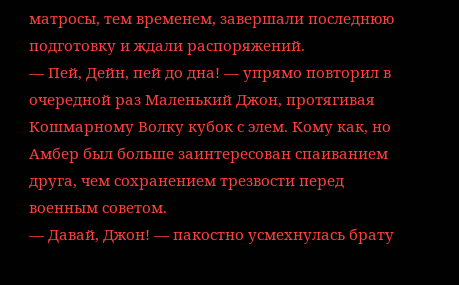матросы, тем временем, завершали последнюю подготовку и ждали распоряжений.
— Пей, Дейн, пей до дна! — упрямо повторил в очередной раз Маленький Джон, протягивая Кошмарному Волку кубок с элем. Кому как, но Амбер был больше заинтересован спаиванием друга, чем сохранением трезвости перед военным советом.
— Давай, Джон! — пакостно усмехнулась брату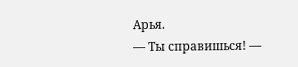Арья.
— Ты справишься! —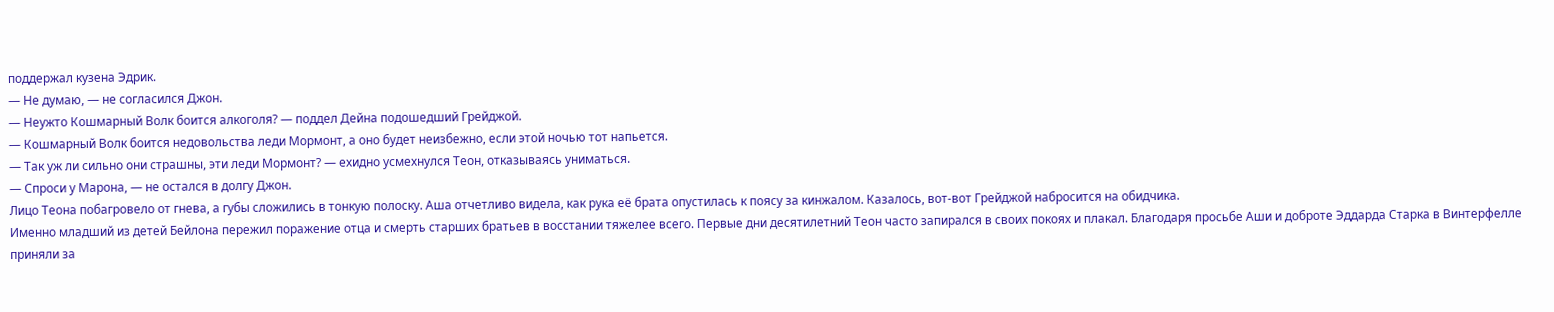поддержал кузена Эдрик.
— Не думаю, — не согласился Джон.
— Неужто Кошмарный Волк боится алкоголя? — поддел Дейна подошедший Грейджой.
— Кошмарный Волк боится недовольства леди Мормонт, а оно будет неизбежно, если этой ночью тот напьется.
— Так уж ли сильно они страшны, эти леди Мормонт? — ехидно усмехнулся Теон, отказываясь униматься.
— Спроси у Марона, — не остался в долгу Джон.
Лицо Теона побагровело от гнева, а губы сложились в тонкую полоску. Аша отчетливо видела, как рука её брата опустилась к поясу за кинжалом. Казалось, вот-вот Грейджой набросится на обидчика.
Именно младший из детей Бейлона пережил поражение отца и смерть старших братьев в восстании тяжелее всего. Первые дни десятилетний Теон часто запирался в своих покоях и плакал. Благодаря просьбе Аши и доброте Эддарда Старка в Винтерфелле приняли за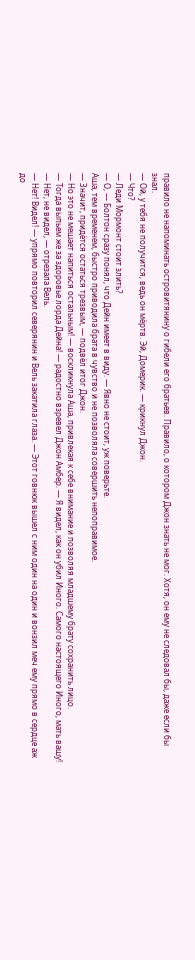правило не напоминать островитянину о гибели его братьев. Правило, о котором Джон знать не мог. Хотя, он ему не следовал бы, даже если бы знал.
— Ой, у тебя не получится, ведь он мёртв. Эй, Домерик. — крикнул Джон.
— Что?
— Леди Мормонт стоит злить?
— О, — Болтон сразу понял, что Дейн имеет в виду. — Явно не стоит, уж поверьте.
Аша, тем временем, быстро приводила брата в чувство и не позволяла совершить непоправимое.
— Значит, придётся остаться трезвым, — подвёл итог Джон.
— Но это не мешает напиться остальным! — воскликнула Аша, привлекая к себе внимание и позволяя младшему брату сохранить лицо.
— Тогда выпьем же за здоровье лорда Дейна! — радостно взревел Джон Амбер. — Я видел, как он убил Иного. Самого настоящего Иного, мать вашу!
— Нет, не видел, — отрезала Вель.
— Нет! Видел! — упрямо повторил северянин и Вель закатила глаза. — Этот говнюк вышел с ним один на один и вонзил меч ему прямо в сердце аж до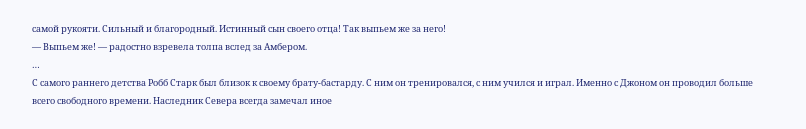самой рукояти. Сильный и благородный. Истинный сын своего отца! Так выпьем же за него!
— Выпьем же! — радостно взревела толпа вслед за Амбером.
…
С самого раннего детства Робб Старк был близок к своему брату-бастарду. С ним он тренировался, с ним учился и играл. Именно с Джоном он проводил больше всего свободного времени. Наследник Севера всегда замечал иное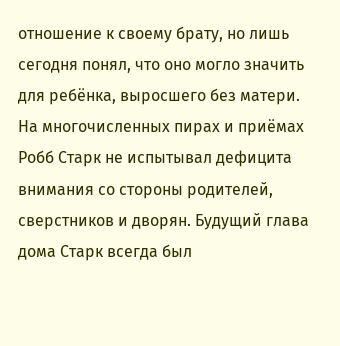отношение к своему брату, но лишь сегодня понял, что оно могло значить для ребёнка, выросшего без матери.
На многочисленных пирах и приёмах Робб Старк не испытывал дефицита внимания со стороны родителей, сверстников и дворян. Будущий глава дома Старк всегда был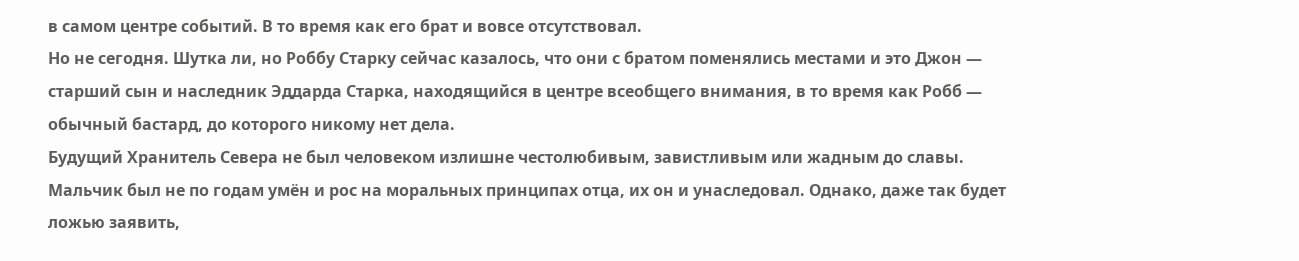в самом центре событий. В то время как его брат и вовсе отсутствовал.
Но не сегодня. Шутка ли, но Роббу Старку сейчас казалось, что они с братом поменялись местами и это Джон — старший сын и наследник Эддарда Старка, находящийся в центре всеобщего внимания, в то время как Робб — обычный бастард, до которого никому нет дела.
Будущий Хранитель Севера не был человеком излишне честолюбивым, завистливым или жадным до славы. Мальчик был не по годам умён и рос на моральных принципах отца, их он и унаследовал. Однако, даже так будет ложью заявить,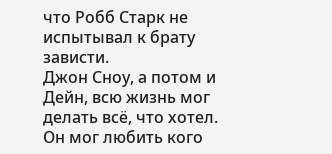что Робб Старк не испытывал к брату зависти.
Джон Сноу, а потом и Дейн, всю жизнь мог делать всё, что хотел. Он мог любить кого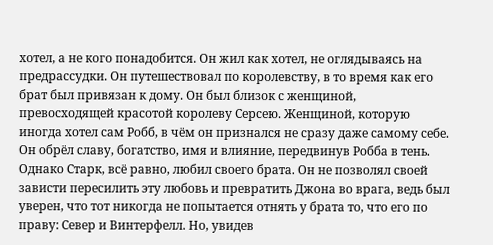хотел, а не кого понадобится. Он жил как хотел, не оглядываясь на предрассудки. Он путешествовал по королевству, в то время как его брат был привязан к дому. Он был близок с женщиной, превосходящей красотой королеву Серсею. Женщиной, которую иногда хотел сам Робб, в чём он признался не сразу даже самому себе. Он обрёл славу, богатство, имя и влияние, передвинув Робба в тень.
Однако Старк, всё равно, любил своего брата. Он не позволял своей зависти пересилить эту любовь и превратить Джона во врага, ведь был уверен, что тот никогда не попытается отнять у брата то, что его по праву: Север и Винтерфелл. Но, увидев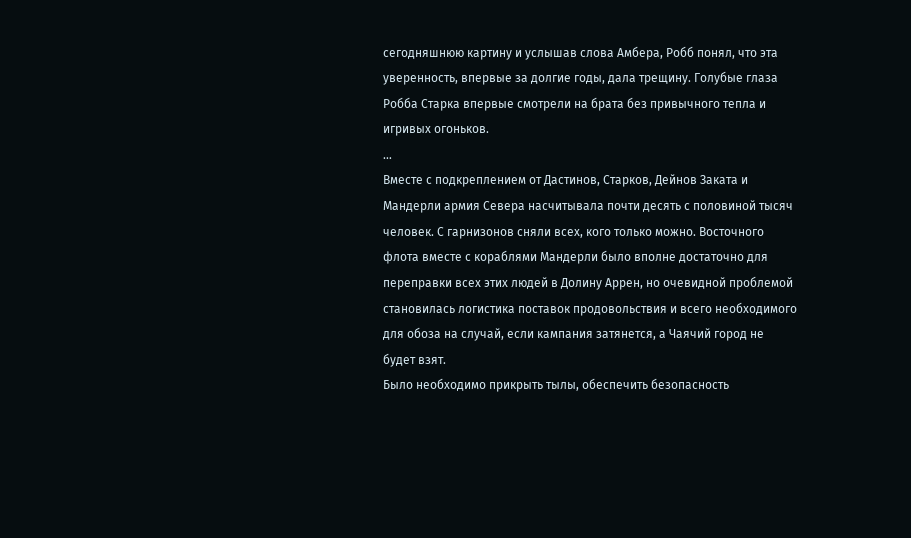сегодняшнюю картину и услышав слова Амбера, Робб понял, что эта уверенность, впервые за долгие годы, дала трещину. Голубые глаза Робба Старка впервые смотрели на брата без привычного тепла и игривых огоньков.
…
Вместе с подкреплением от Дастинов, Старков, Дейнов Заката и Мандерли армия Севера насчитывала почти десять с половиной тысяч человек. С гарнизонов сняли всех, кого только можно. Восточного флота вместе с кораблями Мандерли было вполне достаточно для переправки всех этих людей в Долину Аррен, но очевидной проблемой становилась логистика поставок продовольствия и всего необходимого для обоза на случай, если кампания затянется, а Чаячий город не будет взят.
Было необходимо прикрыть тылы, обеспечить безопасность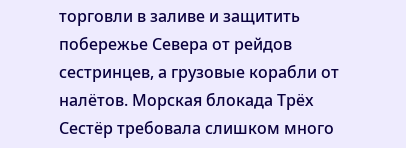торговли в заливе и защитить побережье Севера от рейдов сестринцев, а грузовые корабли от налётов. Морская блокада Трёх Сестёр требовала слишком много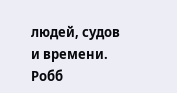людей, судов и времени. Робб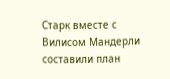Старк вместе с Вилисом Мандерли составили план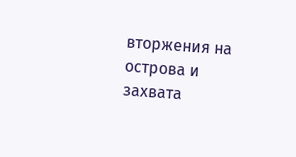вторжения на острова и захвата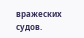вражеских судов.